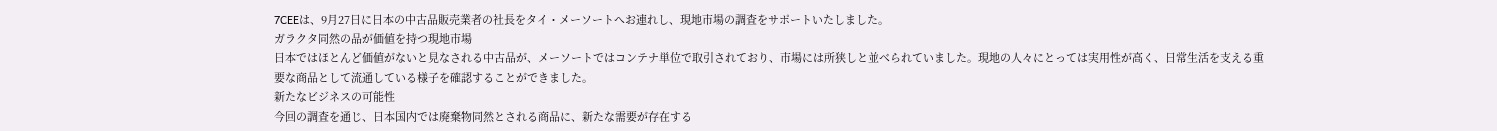7CEEは、9月27日に日本の中古品販売業者の社長をタイ・メーソートへお連れし、現地市場の調査をサポートいたしました。
ガラクタ同然の品が価値を持つ現地市場
日本ではほとんど価値がないと見なされる中古品が、メーソートではコンテナ単位で取引されており、市場には所狭しと並べられていました。現地の人々にとっては実用性が高く、日常生活を支える重要な商品として流通している様子を確認することができました。
新たなビジネスの可能性
今回の調査を通じ、日本国内では廃棄物同然とされる商品に、新たな需要が存在する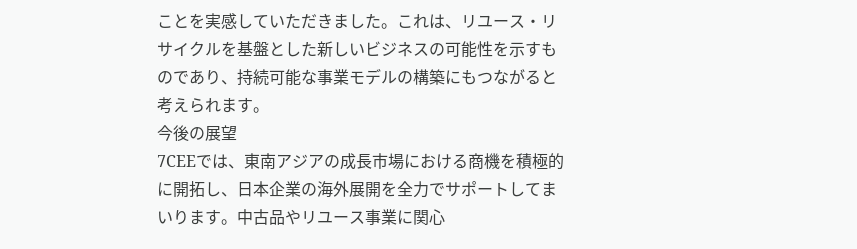ことを実感していただきました。これは、リユース・リサイクルを基盤とした新しいビジネスの可能性を示すものであり、持続可能な事業モデルの構築にもつながると考えられます。
今後の展望
7CEEでは、東南アジアの成長市場における商機を積極的に開拓し、日本企業の海外展開を全力でサポートしてまいります。中古品やリユース事業に関心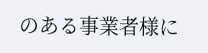のある事業者様に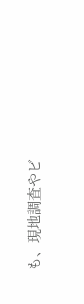も、現地調査やビ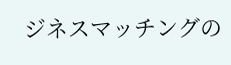ジネスマッチングの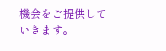機会をご提供していきます。